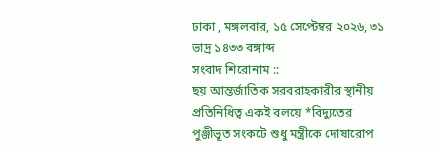ঢাকা , মঙ্গলবার, ১৫ সেপ্টেম্বর ২০২৬, ৩১ ভাদ্র ১৪৩৩ বঙ্গাব্দ
সংবাদ শিরোনাম ::
ছয় আন্তর্জাতিক সরবরাহকারীর স্থানীয় প্রতিনিধিত্ব একই বলয়ে *বিদ্যুতের পুঞ্জীভূত সংকটে শুধু মন্ত্রীকে দোষারোপ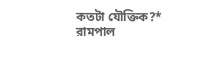কতটা যৌক্তিক?* রামপাল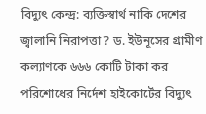বিদ্যুৎ কেন্দ্র: ব্যক্তিস্বার্থ নাকি দেশের জ্বালানি নিরাপত্তা? ড. ইউনূসের গ্রামীণ কল্যাণকে ৬৬৬ কোটি টাকা কর পরিশোধের নির্দেশ হাইকোর্টের বিদ্যুৎ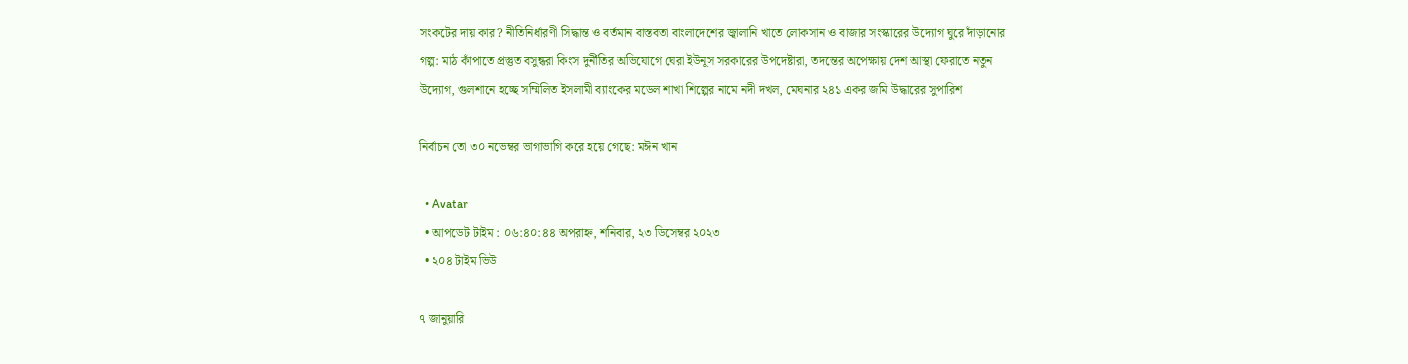সংকটের দায় কার? নীতিনির্ধারণী সিদ্ধান্ত ও বর্তমান বাস্তবতা বাংলাদেশের জ্বালানি খাতে লোকসান ও বাজার সংস্কারের উদ্যোগ ঘুরে দাঁড়ানোর গল্প: মাঠ কাঁপাতে প্রস্তুত বসুন্ধরা কিংস দুর্নীতির অভিযোগে ঘেরা ইউনূস সরকারের উপদেষ্টারা, তদন্তের অপেক্ষায় দেশ আস্থা ফেরাতে নতুন উদ্যোগ, গুলশানে হচ্ছে সম্মিলিত ইসলামী ব্যাংকের মডেল শাখা শিল্পের নামে নদী দখল, মেঘনার ২৪১ একর জমি উদ্ধারের সুপারিশ

নির্বাচন তো ৩০ নভেম্বর ভাগাভাগি করে হয়ে গেছে: মঈন খান

  • Avatar
  • আপডেট টাইম : ০৬:৪০:৪৪ অপরাহ্ন, শনিবার, ২৩ ডিসেম্বর ২০২৩
  • ২০৪ টাইম ভিউ

৭ জানুয়ারি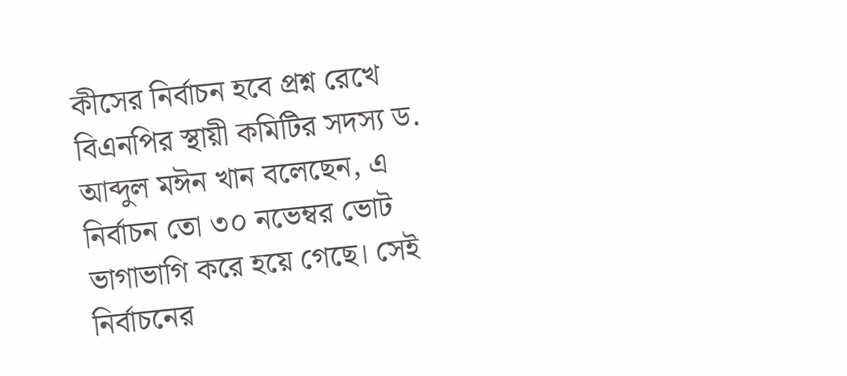কীসের নির্বাচন হবে প্রশ্ন রেখে বিএনপির স্থায়ী কমিটির সদস্য ড. আব্দুল মঈন খান বলেছেন, এ নির্বাচন তো ৩০ নভেম্বর ভোট ভাগাভাগি করে হয়ে গেছে। সেই নির্বাচনের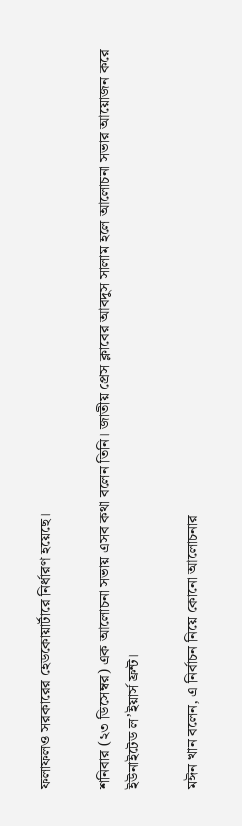ফলাফলও সরকারের হেডকোয়ার্টারে নির্ধারণ হয়েছে।

শনিবার (২৩ ডিসেম্বর) এক আলোচনা সভায় এসব কথা বলেন তিনি। জাতীয় প্রেস ক্লাবের আবদুস সালাম হলে আলোচনা সভার আয়োজন করে ইউনাইটেড ল’ইয়ার্স ফ্রন্ট।

মঈন খান বলেন, এ নির্বাচন নিয়ে কোনো আলোচনার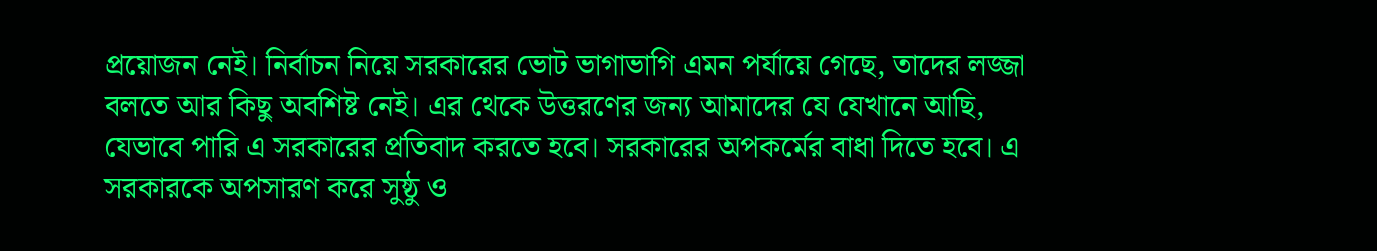প্রয়োজন নেই। নির্বাচন নিয়ে সরকারের ভোট ভাগাভাগি এমন পর্যায়ে গেছে, তাদের লজ্জা বলতে আর কিছু অবশিষ্ট নেই। এর থেকে উত্তরণের জন্য আমাদের যে যেখানে আছি, যেভাবে পারি এ সরকারের প্রতিবাদ করতে হবে। সরকারের অপকর্মের বাধা দিতে হবে। এ সরকারকে অপসারণ করে সুষ্ঠু ও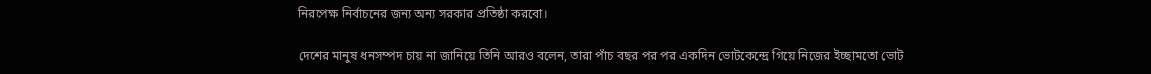নিরপেক্ষ নির্বাচনের জন্য অন্য সরকার প্রতিষ্ঠা করবো।

দেশের মানুষ ধনসম্পদ চায় না জানিয়ে তিনি আরও বলেন, তারা পাঁচ বছর পর পর একদিন ভোটকেন্দ্রে গিয়ে নিজের ইচ্ছামতো ভোট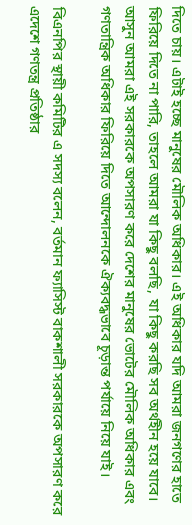দিতে চায়। এটাই হচ্ছে মানুষের মৌলিক অধিকার। এই অধিকার যদি আমরা জনগণের হাতে ফিরিয়ে দিতে না পারি, তাহলে আমরা যা কিছু বলছি, যা কিছু করছি সব অর্থহীন হয়ে যাবে। আসুন আমরা এই সরকারকে অপসারণ করে দেশের মানুষের ভোটের মৌলিক অধিকার এবং গণতান্ত্রিক অধিকার ফিরিয়ে দিতে আন্দোলনকে ঐক্যবদ্ধভাবে চূড়ান্ত পর্যায়ে নিয়ে যাই।

বিএনপির স্থায়ী কমিটির এ সদস্য বলেন, বর্তমান ফ্যাসিস্ট বাকশালী সরকারকে অপসারণ করে এদেশে গণতন্ত্র প্রতিষ্ঠার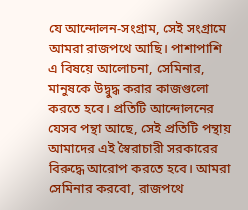যে আন্দোলন-সংগ্রাম, সেই সংগ্রামে আমরা রাজপথে আছি। পাশাপাশি এ বিষয়ে আলোচনা, সেমিনার, মানুষকে উদ্বুদ্ধ করার কাজগুলো করতে হবে। প্রতিটি আন্দোলনের যেসব পন্থা আছে, সেই প্রতিটি পন্থায় আমাদের এই স্বৈরাচারী সরকারের বিরুদ্ধে আরোপ করতে হবে। আমরা সেমিনার করবো, রাজপথে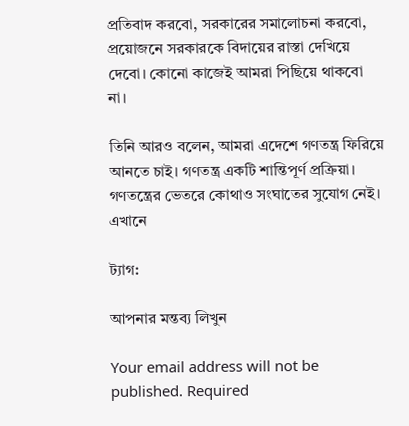প্রতিবাদ করবো, সরকারের সমালোচনা করবো, প্রয়োজনে সরকারকে বিদায়ের রাস্তা দেখিয়ে দেবো। কোনো কাজেই আমরা পিছিয়ে থাকবো না।

তিনি আরও বলেন, আমরা এদেশে গণতন্ত্র ফিরিয়ে আনতে চাই। গণতন্ত্র একটি শান্তিপূর্ণ প্রক্রিয়া। গণতন্ত্রের ভেতরে কোথাও সংঘাতের সুযোগ নেই। এখানে

ট্যাগ:

আপনার মন্তব্য লিখুন

Your email address will not be published. Required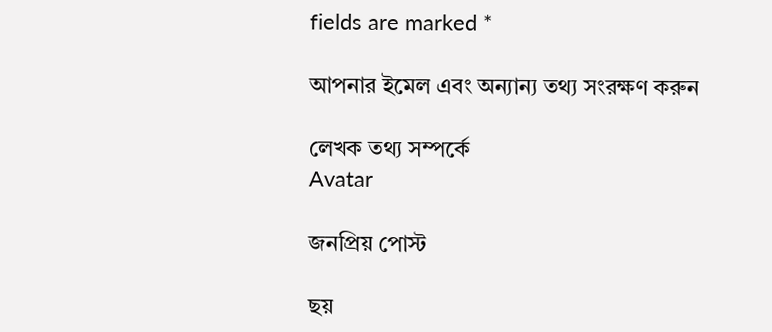fields are marked *

আপনার ইমেল এবং অন্যান্য তথ্য সংরক্ষণ করুন

লেখক তথ্য সম্পর্কে
Avatar

জনপ্রিয় পোস্ট

ছয়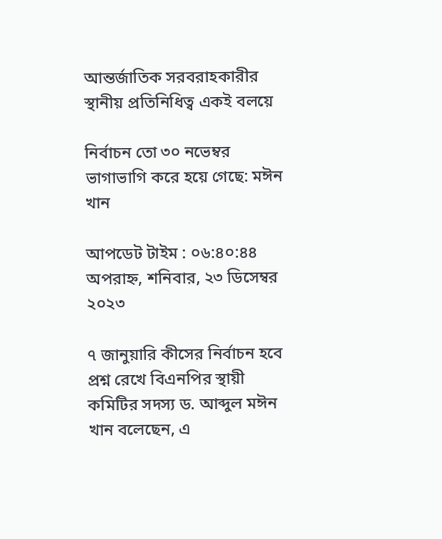আন্তর্জাতিক সরবরাহকারীর স্থানীয় প্রতিনিধিত্ব একই বলয়ে

নির্বাচন তো ৩০ নভেম্বর ভাগাভাগি করে হয়ে গেছে: মঈন খান

আপডেট টাইম : ০৬:৪০:৪৪ অপরাহ্ন, শনিবার, ২৩ ডিসেম্বর ২০২৩

৭ জানুয়ারি কীসের নির্বাচন হবে প্রশ্ন রেখে বিএনপির স্থায়ী কমিটির সদস্য ড. আব্দুল মঈন খান বলেছেন, এ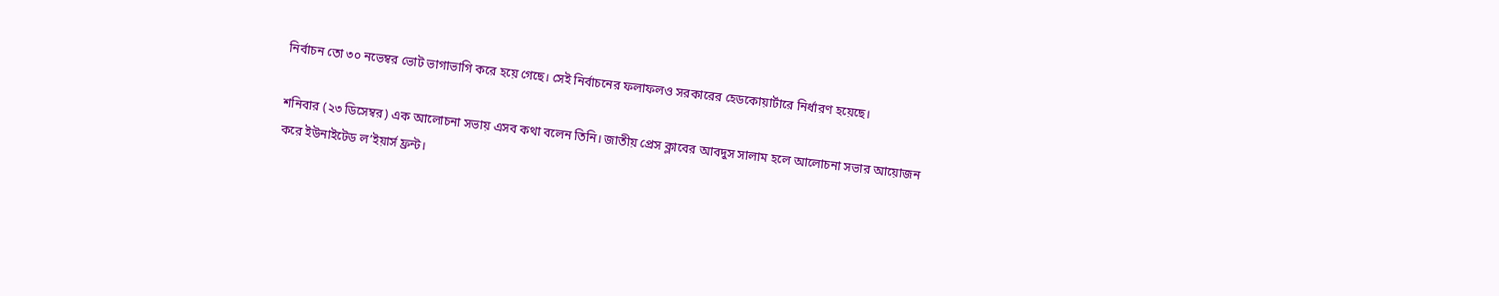নির্বাচন তো ৩০ নভেম্বর ভোট ভাগাভাগি করে হয়ে গেছে। সেই নির্বাচনের ফলাফলও সরকারের হেডকোয়ার্টারে নির্ধারণ হয়েছে।

শনিবার (২৩ ডিসেম্বর) এক আলোচনা সভায় এসব কথা বলেন তিনি। জাতীয় প্রেস ক্লাবের আবদুস সালাম হলে আলোচনা সভার আয়োজন করে ইউনাইটেড ল’ইয়ার্স ফ্রন্ট।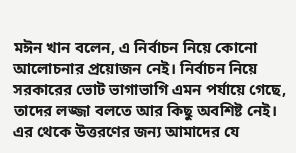মঈন খান বলেন, এ নির্বাচন নিয়ে কোনো আলোচনার প্রয়োজন নেই। নির্বাচন নিয়ে সরকারের ভোট ভাগাভাগি এমন পর্যায়ে গেছে, তাদের লজ্জা বলতে আর কিছু অবশিষ্ট নেই। এর থেকে উত্তরণের জন্য আমাদের যে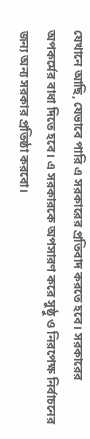যেখানে আছি, যেভাবে পারি এ সরকারের প্রতিবাদ করতে হবে। সরকারের অপকর্মের বাধা দিতে হবে। এ সরকারকে অপসারণ করে সুষ্ঠু ও নিরপেক্ষ নির্বাচনের জন্য অন্য সরকার প্রতিষ্ঠা করবো।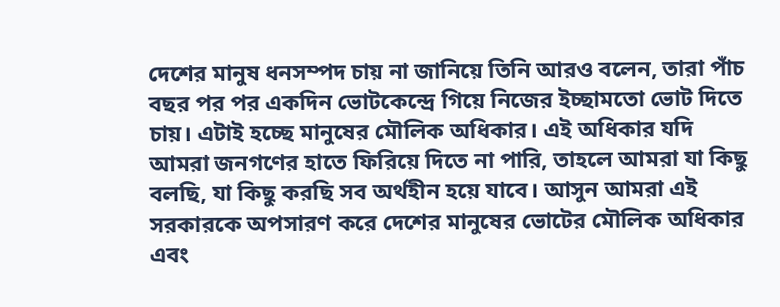দেশের মানুষ ধনসম্পদ চায় না জানিয়ে তিনি আরও বলেন, তারা পাঁচ বছর পর পর একদিন ভোটকেন্দ্রে গিয়ে নিজের ইচ্ছামতো ভোট দিতে চায়। এটাই হচ্ছে মানুষের মৌলিক অধিকার। এই অধিকার যদি আমরা জনগণের হাতে ফিরিয়ে দিতে না পারি, তাহলে আমরা যা কিছু বলছি, যা কিছু করছি সব অর্থহীন হয়ে যাবে। আসুন আমরা এই সরকারকে অপসারণ করে দেশের মানুষের ভোটের মৌলিক অধিকার এবং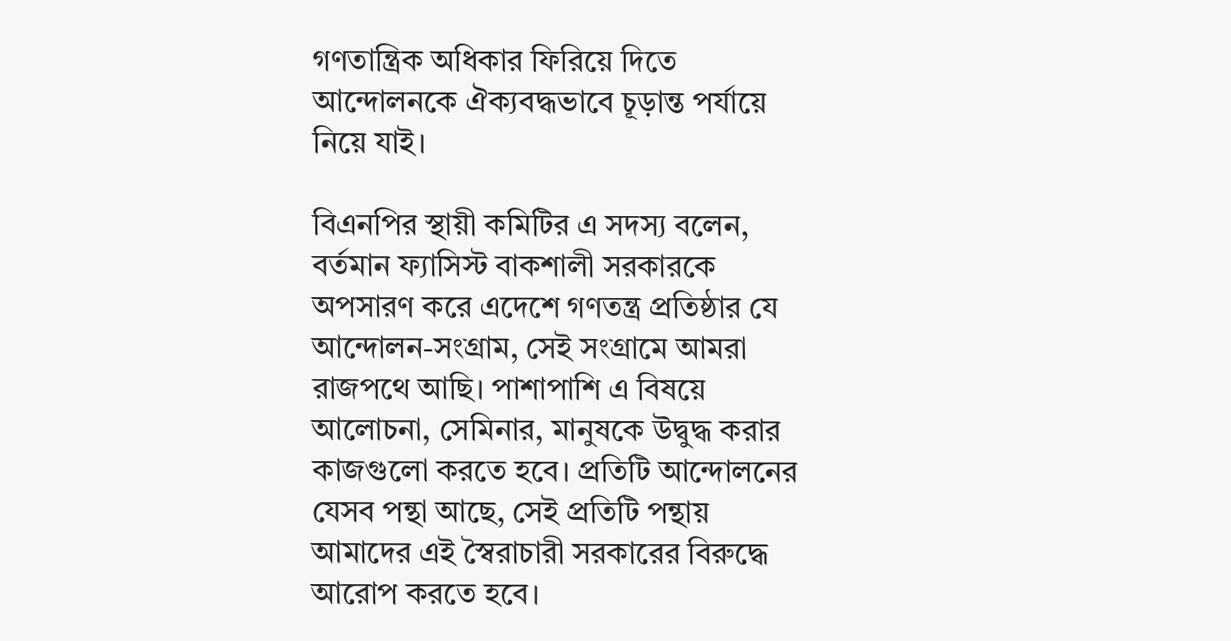গণতান্ত্রিক অধিকার ফিরিয়ে দিতে আন্দোলনকে ঐক্যবদ্ধভাবে চূড়ান্ত পর্যায়ে নিয়ে যাই।

বিএনপির স্থায়ী কমিটির এ সদস্য বলেন, বর্তমান ফ্যাসিস্ট বাকশালী সরকারকে অপসারণ করে এদেশে গণতন্ত্র প্রতিষ্ঠার যে আন্দোলন-সংগ্রাম, সেই সংগ্রামে আমরা রাজপথে আছি। পাশাপাশি এ বিষয়ে আলোচনা, সেমিনার, মানুষকে উদ্বুদ্ধ করার কাজগুলো করতে হবে। প্রতিটি আন্দোলনের যেসব পন্থা আছে, সেই প্রতিটি পন্থায় আমাদের এই স্বৈরাচারী সরকারের বিরুদ্ধে আরোপ করতে হবে।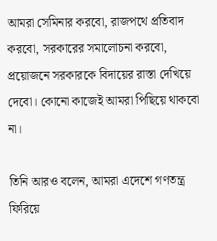আমরা সেমিনার করবো, রাজপথে প্রতিবাদ করবো, সরকারের সমালোচনা করবো, প্রয়োজনে সরকারকে বিদায়ের রাস্তা দেখিয়ে দেবো। কোনো কাজেই আমরা পিছিয়ে থাকবো না।

তিনি আরও বলেন, আমরা এদেশে গণতন্ত্র ফিরিয়ে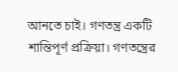আনতে চাই। গণতন্ত্র একটি শান্তিপূর্ণ প্রক্রিয়া। গণতন্ত্রের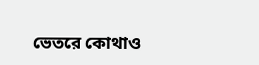ভেতরে কোথাও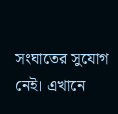সংঘাতের সুযোগ নেই। এখানে